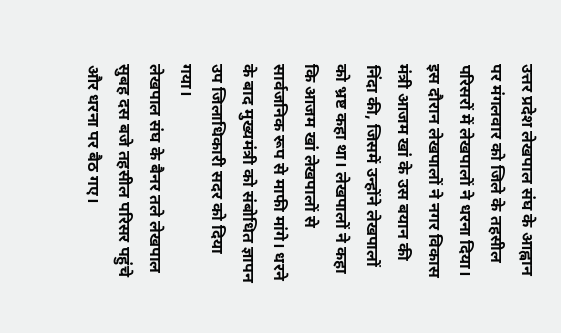उत्तर प्रदेश लेखपाल संघ के आह्वान पर मंगलवार को जिले के तहसील परिसरों में लेखपालों ने धरना दिया। इस दौरान लेखपालों ने नगर विकास मंत्री आजम खां के उस बयान की निंदा की, जिसमें उन्होंने लेखपालों को भ्रष्ट कहा था। लेखपालों ने कहा कि आजम खां लेखपालों से सार्वजनिक रूप से माफी मांगे। धरने के बाद मुख्यमंत्री को संबोधित ज्ञापन उप जिलाधिकारी सदर को दिया गया।
लेखपाल संघ के बैनर तले लेखपाल सुबह दस बजे तहसील परिसर पहुंचे और धरना पर बैठ गए।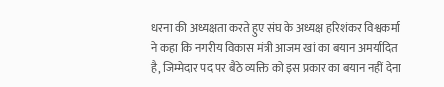धरना की अध्यक्षता करते हुए संघ के अध्यक्ष हरिशंकर विश्वकर्मा ने कहा कि नगरीय विकास मंत्री आजम खां का बयान अमर्यादित है, जिम्मेदार पद पर बैठे व्यक्ति को इस प्रकार का बयान नहीं देना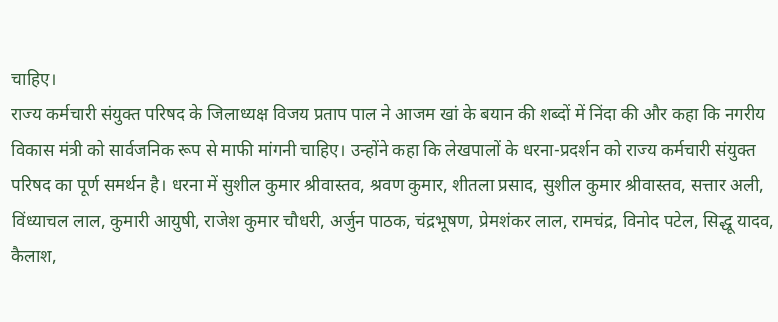चाहिए।
राज्य कर्मचारी संयुक्त परिषद के जिलाध्यक्ष विजय प्रताप पाल ने आजम खां के बयान की शब्दों में निंदा की और कहा कि नगरीय विकास मंत्री को सार्वजनिक रूप से माफी मांगनी चाहिए। उन्होंने कहा कि लेखपालों के धरना-प्रदर्शन को राज्य कर्मचारी संयुक्त परिषद का पूर्ण समर्थन है। धरना में सुशील कुमार श्रीवास्तव, श्रवण कुमार, शीतला प्रसाद, सुशील कुमार श्रीवास्तव, सत्तार अली, विंध्याचल लाल, कुमारी आयुषी, राजेश कुमार चौधरी, अर्जुन पाठक, चंद्रभूषण, प्रेमशंकर लाल, रामचंद्र, विनोद पटेल, सिद्धू यादव, कैलाश,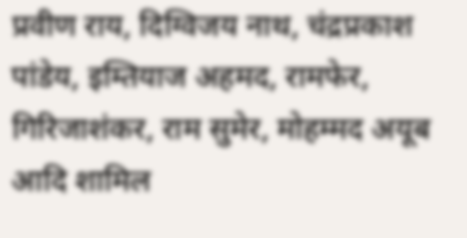प्रवीण राय, दिग्विजय नाथ, चंद्रप्रकाश पांडेय, इम्तियाज अहमद, रामफेर, गिरिजाशंकर, राम सुमेर, मोहम्मद अयूब आदि शामिल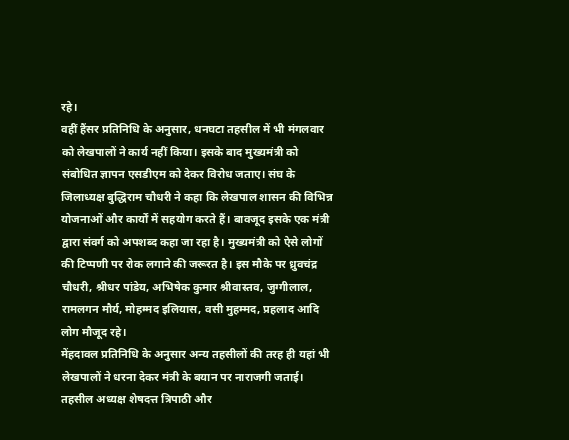रहे।
वहीं हैंसर प्रतिनिधि के अनुसार, धनघटा तहसील में भी मंगलवार को लेखपालों ने कार्य नहीं किया। इसके बाद मुख्यमंत्री को संबोधित ज्ञापन एसडीएम को देकर विरोध जताए। संघ के जिलाध्यक्ष बुद्धिराम चौधरी ने कहा कि लेखपाल शासन की विभिन्न योजनाओं और कार्यों में सहयोग करते हैं। बावजूद इसके एक मंत्री द्वारा संवर्ग को अपशब्द कहा जा रहा है। मुख्यमंत्री को ऐसे लोगों की टिप्पणी पर रोक लगाने की जरूरत है। इस मौके पर ध्रुवचंद्र चौधरी, श्रीधर पांडेय, अभिषेक कुमार श्रीवास्तव, जुग्गीलाल, रामलगन मौर्य, मोहम्मद इलियास, वसी मुहम्मद, प्रहलाद आदि लोग मौजूद रहे।
मेंहदावल प्रतिनिधि के अनुसार अन्य तहसीलों की तरह ही यहां भी लेखपालों ने धरना देकर मंत्री के बयान पर नाराजगी जताई। तहसील अध्यक्ष शेषदत्त त्रिपाठी और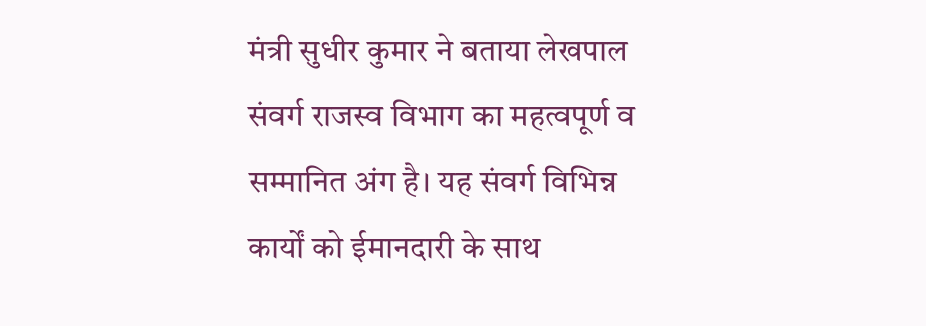मंत्री सुधीर कुमार ने बताया लेखपाल संवर्ग राजस्व विभाग का महत्वपूर्ण व सम्मानित अंग है। यह संवर्ग विभिन्न कार्यों को ईमानदारी के साथ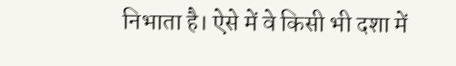निभाता है। ऐसे में वे किसी भी दशा में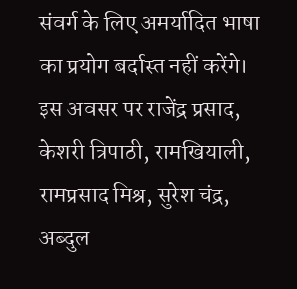संवर्ग के लिए अमर्यादित भाषा का प्रयोग बर्दास्त नहीं करेंगे। इस अवसर पर राजेंद्र प्रसाद, केशरी त्रिपाठी, रामखियाली, रामप्रसाद मिश्र, सुरेश चंद्र, अब्दुल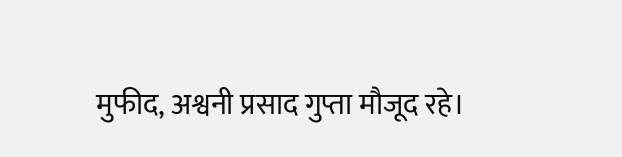मुफीद, अश्वनी प्रसाद गुप्ता मौजूद रहे।